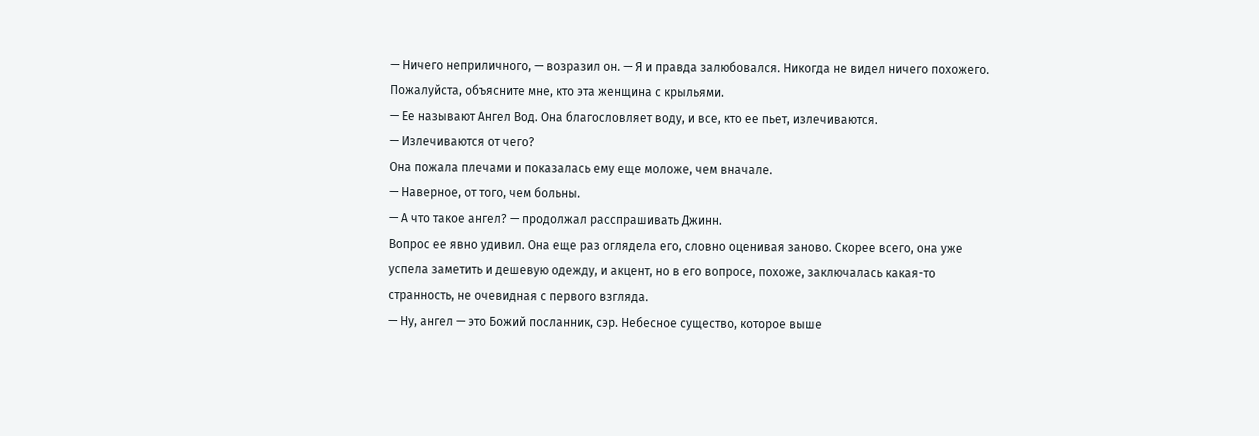— Ничего неприличного, — возразил он. — Я и правда залюбовался. Никогда не видел ничего похожего. Пожалуйста, объясните мне, кто эта женщина с крыльями.
— Ее называют Ангел Вод. Она благословляет воду, и все, кто ее пьет, излечиваются.
— Излечиваются от чего?
Она пожала плечами и показалась ему еще моложе, чем вначале.
— Наверное, от того, чем больны.
— А что такое ангел? — продолжал расспрашивать Джинн.
Вопрос ее явно удивил. Она еще раз оглядела его, словно оценивая заново. Скорее всего, она уже успела заметить и дешевую одежду, и акцент, но в его вопросе, похоже, заключалась какая-то странность, не очевидная с первого взгляда.
— Ну, ангел — это Божий посланник, сэр. Небесное существо, которое выше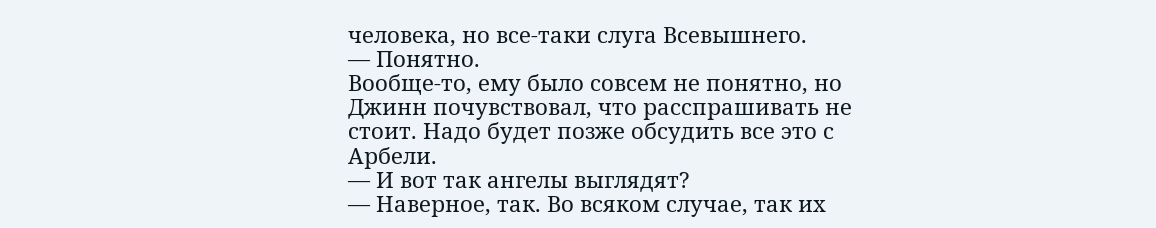человека, но все-таки слуга Всевышнего.
— Понятно.
Вообще-то, ему было совсем не понятно, но Джинн почувствовал, что расспрашивать не стоит. Надо будет позже обсудить все это с Арбели.
— И вот так ангелы выглядят?
— Наверное, так. Во всяком случае, так их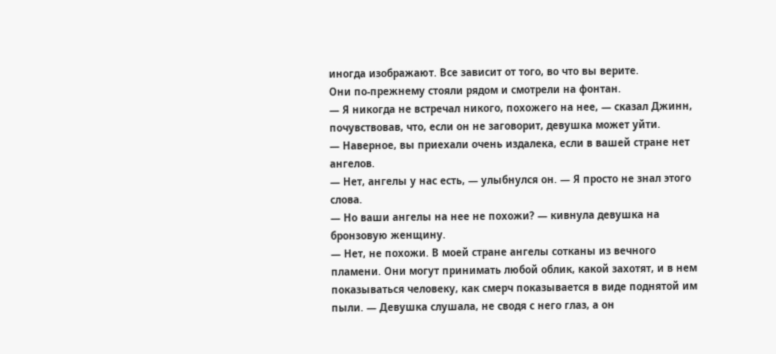иногда изображают. Все зависит от того, во что вы верите.
Они по-прежнему стояли рядом и смотрели на фонтан.
— Я никогда не встречал никого, похожего на нее, — сказал Джинн, почувствовав, что, если он не заговорит, девушка может уйти.
— Наверное, вы приехали очень издалека, если в вашей стране нет ангелов.
— Нет, ангелы у нас есть, — улыбнулся он. — Я просто не знал этого слова.
— Но ваши ангелы на нее не похожи? — кивнула девушка на бронзовую женщину.
— Нет, не похожи. В моей стране ангелы сотканы из вечного пламени. Они могут принимать любой облик, какой захотят, и в нем показываться человеку, как смерч показывается в виде поднятой им пыли. — Девушка слушала, не сводя с него глаз, а он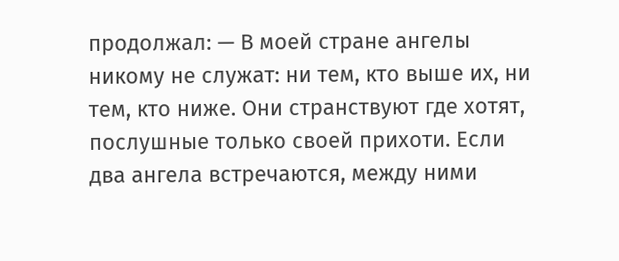продолжал: — В моей стране ангелы никому не служат: ни тем, кто выше их, ни тем, кто ниже. Они странствуют где хотят, послушные только своей прихоти. Если два ангела встречаются, между ними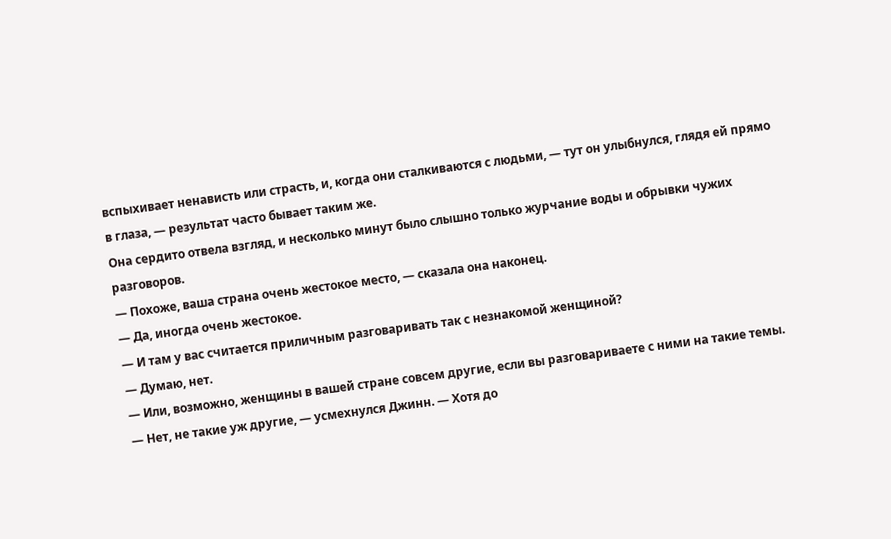вспыхивает ненависть или страсть, и, когда они сталкиваются с людьми, — тут он улыбнулся, глядя ей прямо в глаза, — результат часто бывает таким же.
Она сердито отвела взгляд, и несколько минут было слышно только журчание воды и обрывки чужих разговоров.
— Похоже, ваша страна очень жестокое место, — сказала она наконец.
— Да, иногда очень жестокое.
— И там у вас считается приличным разговаривать так с незнакомой женщиной?
— Думаю, нет.
— Или, возможно, женщины в вашей стране совсем другие, если вы разговариваете с ними на такие темы.
— Нет, не такие уж другие, — усмехнулся Джинн. — Хотя до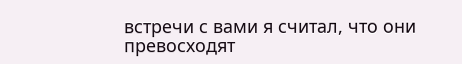встречи с вами я считал, что они превосходят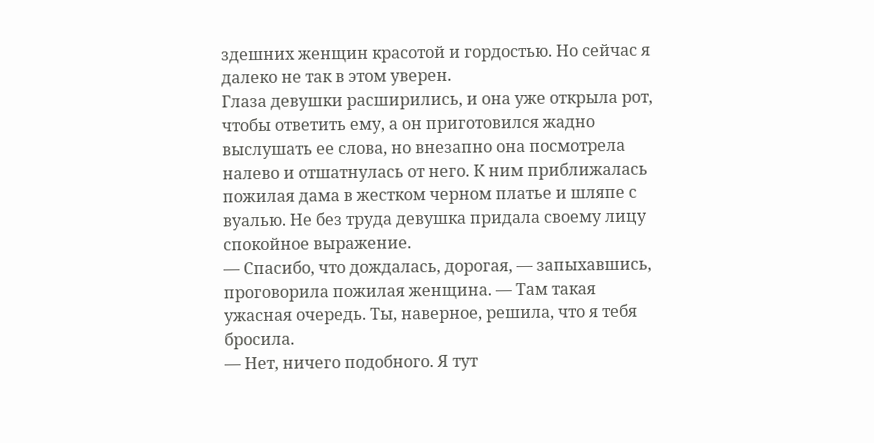здешних женщин красотой и гордостью. Но сейчас я далеко не так в этом уверен.
Глаза девушки расширились, и она уже открыла рот, чтобы ответить ему, а он приготовился жадно выслушать ее слова, но внезапно она посмотрела налево и отшатнулась от него. К ним приближалась пожилая дама в жестком черном платье и шляпе с вуалью. Не без труда девушка придала своему лицу спокойное выражение.
— Спасибо, что дождалась, дорогая, — запыхавшись, проговорила пожилая женщина. — Там такая ужасная очередь. Ты, наверное, решила, что я тебя бросила.
— Нет, ничего подобного. Я тут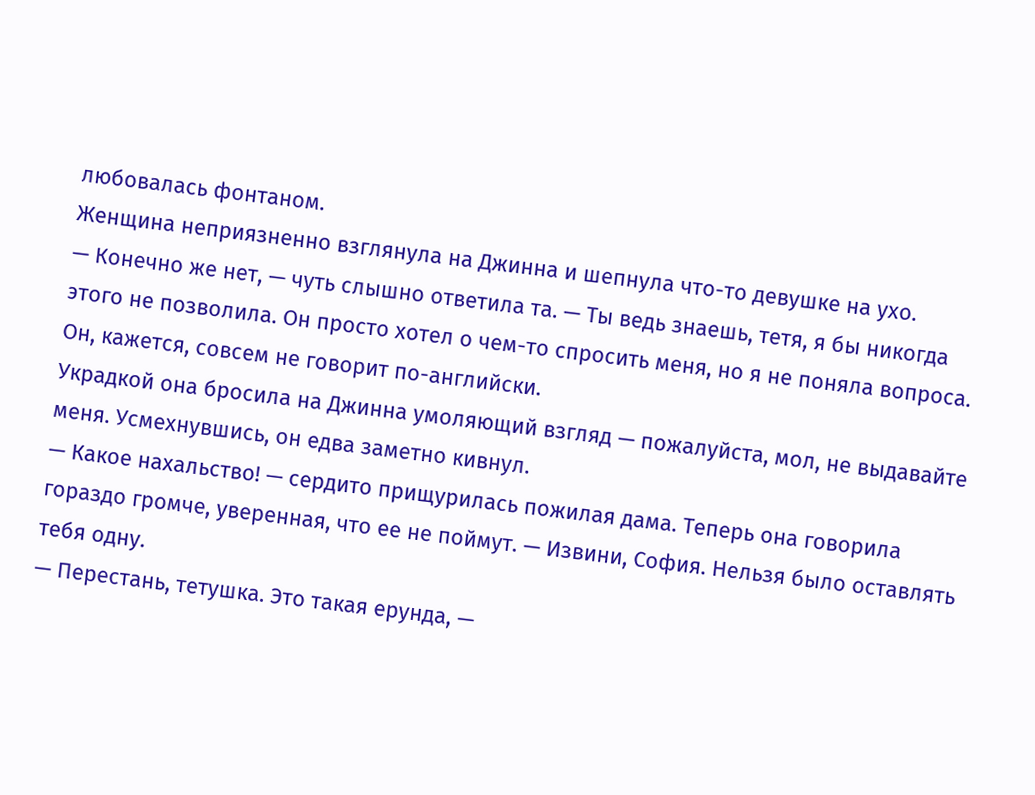любовалась фонтаном.
Женщина неприязненно взглянула на Джинна и шепнула что-то девушке на ухо.
— Конечно же нет, — чуть слышно ответила та. — Ты ведь знаешь, тетя, я бы никогда этого не позволила. Он просто хотел о чем-то спросить меня, но я не поняла вопроса. Он, кажется, совсем не говорит по-английски.
Украдкой она бросила на Джинна умоляющий взгляд — пожалуйста, мол, не выдавайте меня. Усмехнувшись, он едва заметно кивнул.
— Какое нахальство! — сердито прищурилась пожилая дама. Теперь она говорила гораздо громче, уверенная, что ее не поймут. — Извини, София. Нельзя было оставлять тебя одну.
— Перестань, тетушка. Это такая ерунда, —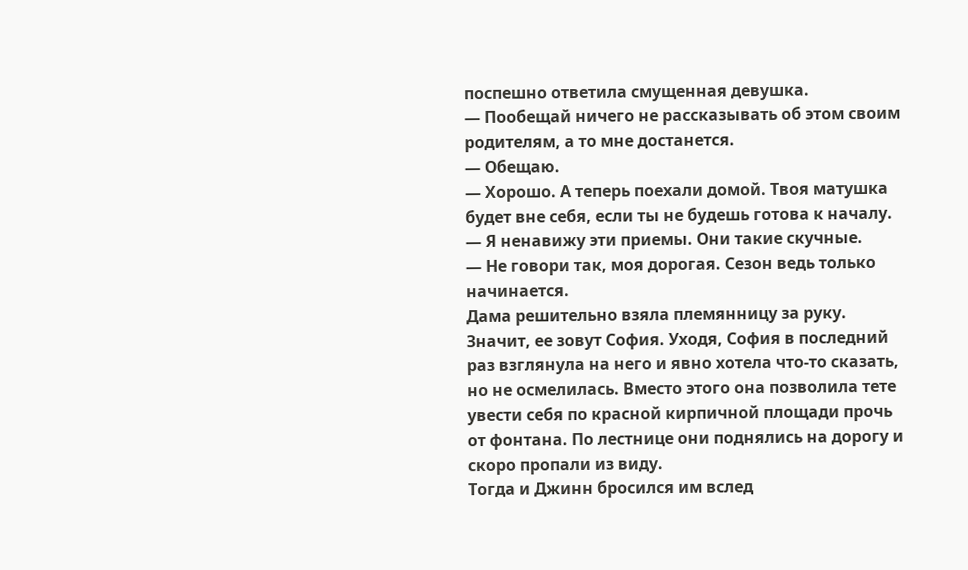поспешно ответила смущенная девушка.
— Пообещай ничего не рассказывать об этом своим родителям, а то мне достанется.
— Обещаю.
— Хорошо. А теперь поехали домой. Твоя матушка будет вне себя, если ты не будешь готова к началу.
— Я ненавижу эти приемы. Они такие скучные.
— Не говори так, моя дорогая. Сезон ведь только начинается.
Дама решительно взяла племянницу за руку. Значит, ее зовут София. Уходя, София в последний раз взглянула на него и явно хотела что-то сказать, но не осмелилась. Вместо этого она позволила тете увести себя по красной кирпичной площади прочь от фонтана. По лестнице они поднялись на дорогу и скоро пропали из виду.
Тогда и Джинн бросился им вслед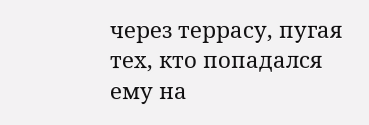через террасу, пугая тех, кто попадался ему на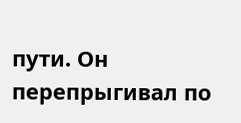пути. Он перепрыгивал по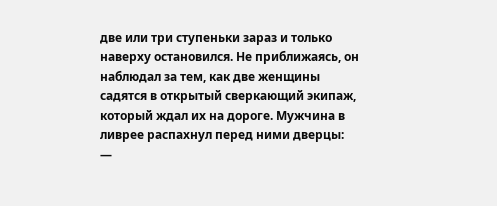две или три ступеньки зараз и только наверху остановился. Не приближаясь, он наблюдал за тем, как две женщины садятся в открытый сверкающий экипаж, который ждал их на дороге. Мужчина в ливрее распахнул перед ними дверцы:
—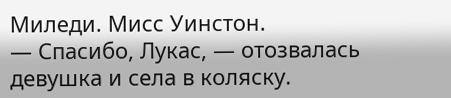Миледи. Мисс Уинстон.
— Спасибо, Лукас, — отозвалась девушка и села в коляску.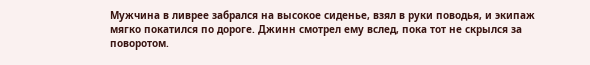Мужчина в ливрее забрался на высокое сиденье, взял в руки поводья, и экипаж мягко покатился по дороге. Джинн смотрел ему вслед, пока тот не скрылся за поворотом.